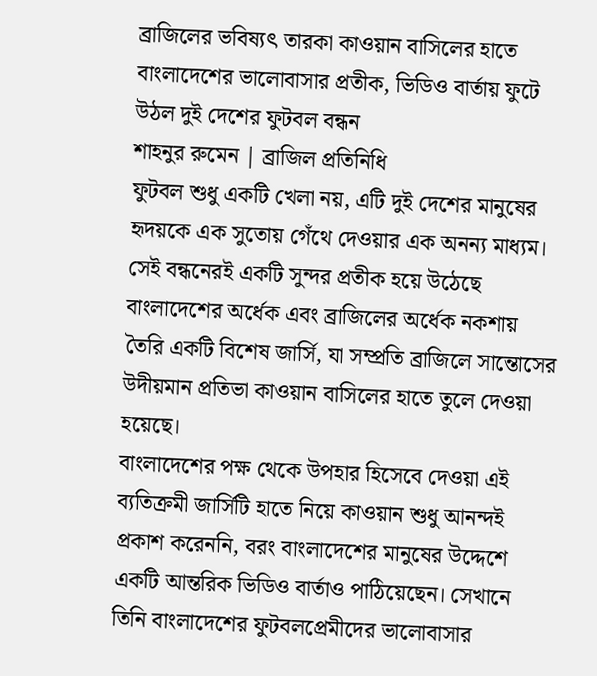ব্রাজিলের ভবিষ্যৎ তারকা কাওয়ান বাসিলের হাতে বাংলাদেশের ভালোবাসার প্রতীক, ভিডিও বার্তায় ফুটে উঠল দুই দেশের ফুটবল বন্ধন
শাহনুর রুমেন | ব্রাজিল প্রতিনিধি
ফুটবল শুধু একটি খেলা নয়, এটি দুই দেশের মানুষের হৃদয়কে এক সুতোয় গেঁথে দেওয়ার এক অনন্য মাধ্যম। সেই বন্ধনেরই একটি সুন্দর প্রতীক হয়ে উঠেছে বাংলাদেশের অর্ধেক এবং ব্রাজিলের অর্ধেক নকশায় তৈরি একটি বিশেষ জার্সি, যা সম্প্রতি ব্রাজিলে সান্তোসের উদীয়মান প্রতিভা কাওয়ান বাসিলের হাতে তুলে দেওয়া হয়েছে।
বাংলাদেশের পক্ষ থেকে উপহার হিসেবে দেওয়া এই ব্যতিক্রমী জার্সিটি হাতে নিয়ে কাওয়ান শুধু আনন্দই প্রকাশ করেননি, বরং বাংলাদেশের মানুষের উদ্দেশে একটি আন্তরিক ভিডিও বার্তাও পাঠিয়েছেন। সেখানে তিনি বাংলাদেশের ফুটবলপ্রেমীদের ভালোবাসার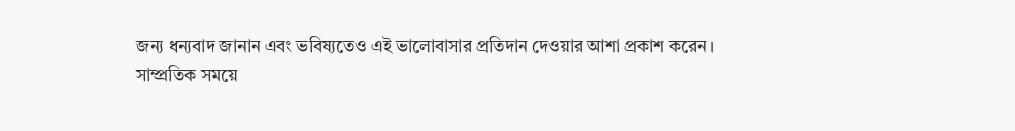জন্য ধন্যবাদ জানান এবং ভবিষ্যতেও এই ভালোবাসার প্রতিদান দেওয়ার আশা প্রকাশ করেন।
সাম্প্রতিক সময়ে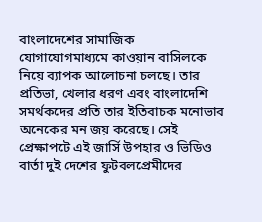বাংলাদেশের সামাজিক যোগাযোগমাধ্যমে কাওয়ান বাসিলকে নিয়ে ব্যাপক আলোচনা চলছে। তার প্রতিভা, খেলার ধরণ এবং বাংলাদেশি সমর্থকদের প্রতি তার ইতিবাচক মনোভাব অনেকের মন জয় করেছে। সেই প্রেক্ষাপটে এই জার্সি উপহার ও ভিডিও বার্তা দুই দেশের ফুটবলপ্রেমীদের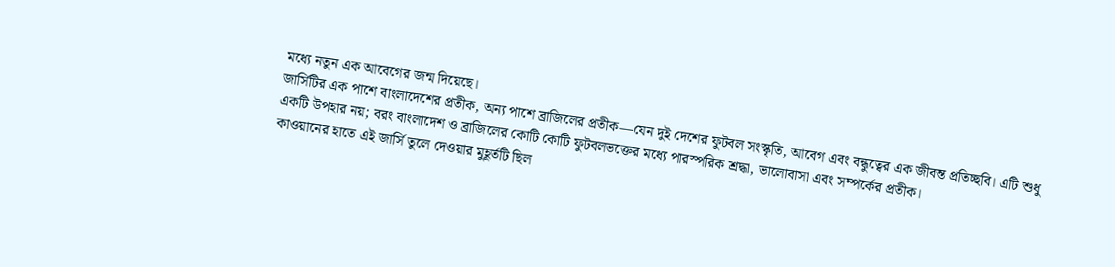মধ্যে নতুন এক আবেগের জন্ম দিয়েছে।
জার্সিটির এক পাশে বাংলাদেশের প্রতীক, অন্য পাশে ব্রাজিলের প্রতীক—যেন দুই দেশের ফুটবল সংস্কৃতি, আবেগ এবং বন্ধুত্বের এক জীবন্ত প্রতিচ্ছবি। এটি শুধু একটি উপহার নয়; বরং বাংলাদেশ ও ব্রাজিলের কোটি কোটি ফুটবলভক্তের মধ্যে পারস্পরিক শ্রদ্ধা, ভালোবাসা এবং সম্পর্কের প্রতীক।
কাওয়ানের হাতে এই জার্সি তুলে দেওয়ার মুহূর্তটি ছিল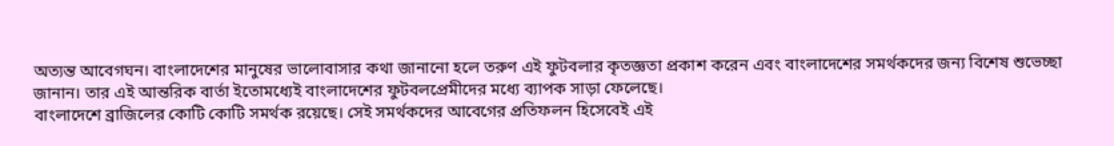অত্যন্ত আবেগঘন। বাংলাদেশের মানুষের ভালোবাসার কথা জানানো হলে তরুণ এই ফুটবলার কৃতজ্ঞতা প্রকাশ করেন এবং বাংলাদেশের সমর্থকদের জন্য বিশেষ শুভেচ্ছা জানান। তার এই আন্তরিক বার্তা ইতোমধ্যেই বাংলাদেশের ফুটবলপ্রেমীদের মধ্যে ব্যাপক সাড়া ফেলেছে।
বাংলাদেশে ব্রাজিলের কোটি কোটি সমর্থক রয়েছে। সেই সমর্থকদের আবেগের প্রতিফলন হিসেবেই এই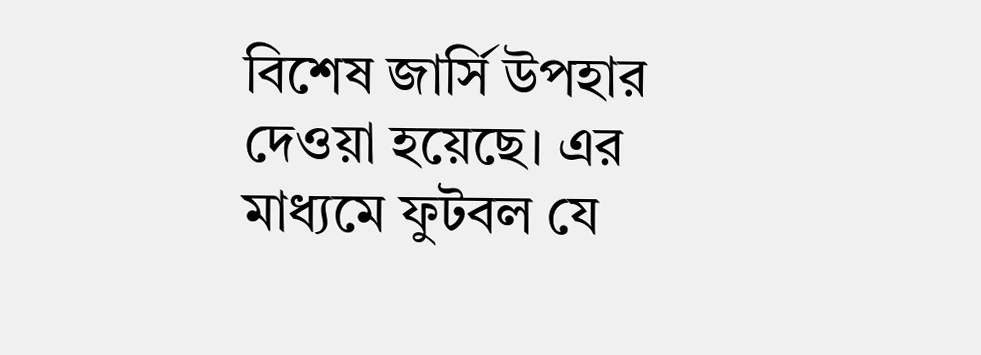বিশেষ জার্সি উপহার দেওয়া হয়েছে। এর মাধ্যমে ফুটবল যে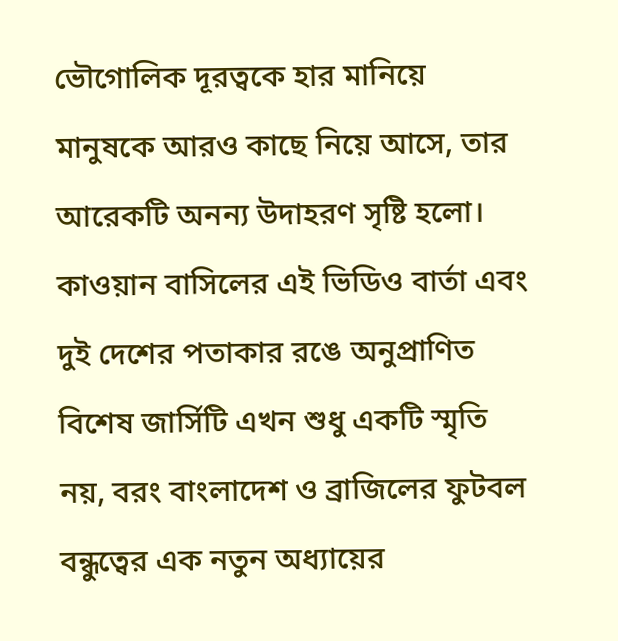ভৌগোলিক দূরত্বকে হার মানিয়ে মানুষকে আরও কাছে নিয়ে আসে, তার আরেকটি অনন্য উদাহরণ সৃষ্টি হলো।
কাওয়ান বাসিলের এই ভিডিও বার্তা এবং দুই দেশের পতাকার রঙে অনুপ্রাণিত বিশেষ জার্সিটি এখন শুধু একটি স্মৃতি নয়, বরং বাংলাদেশ ও ব্রাজিলের ফুটবল বন্ধুত্বের এক নতুন অধ্যায়ের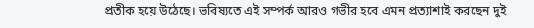প্রতীক হয়ে উঠেছে। ভবিষ্যতে এই সম্পর্ক আরও গভীর হবে এমন প্রত্যাশাই করছেন দুই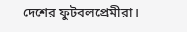দেশের ফুটবলপ্রেমীরা।